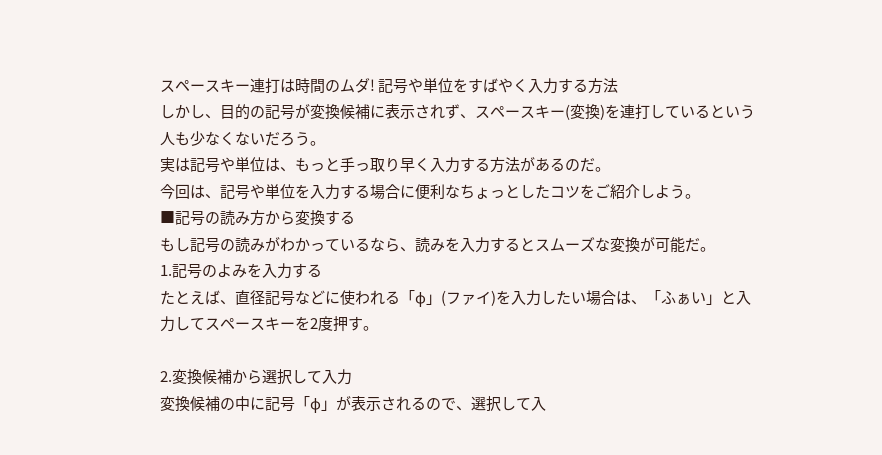スペースキー連打は時間のムダ! 記号や単位をすばやく入力する方法
しかし、目的の記号が変換候補に表示されず、スペースキー(変換)を連打しているという人も少なくないだろう。
実は記号や単位は、もっと手っ取り早く入力する方法があるのだ。
今回は、記号や単位を入力する場合に便利なちょっとしたコツをご紹介しよう。
■記号の読み方から変換する
もし記号の読みがわかっているなら、読みを入力するとスムーズな変換が可能だ。
1.記号のよみを入力する
たとえば、直径記号などに使われる「φ」(ファイ)を入力したい場合は、「ふぁい」と入力してスペースキーを2度押す。

2.変換候補から選択して入力
変換候補の中に記号「φ」が表示されるので、選択して入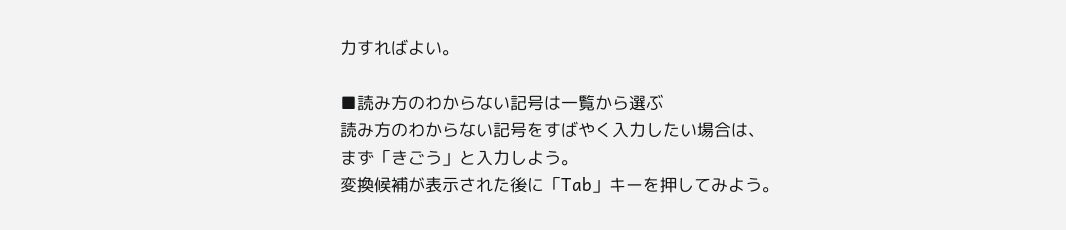力すればよい。

■読み方のわからない記号は一覧から選ぶ
読み方のわからない記号をすばやく入力したい場合は、
まず「きごう」と入力しよう。
変換候補が表示された後に「Tab」キーを押してみよう。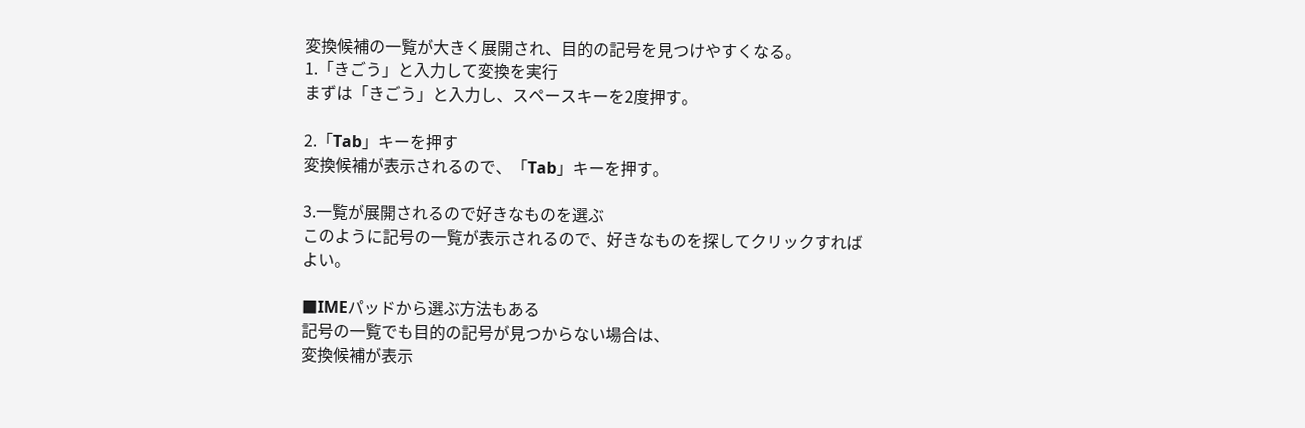変換候補の一覧が大きく展開され、目的の記号を見つけやすくなる。
1.「きごう」と入力して変換を実行
まずは「きごう」と入力し、スペースキーを2度押す。

2.「Tab」キーを押す
変換候補が表示されるので、「Tab」キーを押す。

3.一覧が展開されるので好きなものを選ぶ
このように記号の一覧が表示されるので、好きなものを探してクリックすればよい。

■IMEパッドから選ぶ方法もある
記号の一覧でも目的の記号が見つからない場合は、
変換候補が表示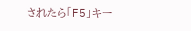されたら「F5」キー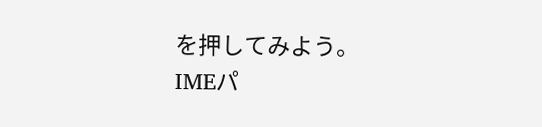を押してみよう。
IMEパ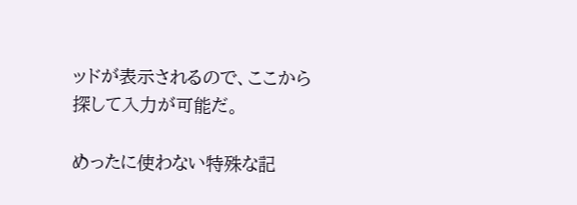ッドが表示されるので、ここから探して入力が可能だ。

めったに使わない特殊な記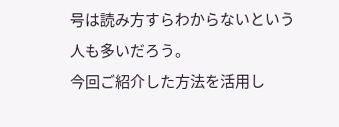号は読み方すらわからないという人も多いだろう。
今回ご紹介した方法を活用し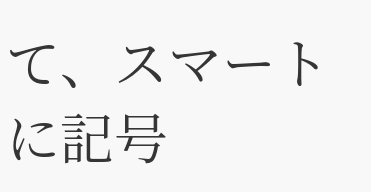て、スマートに記号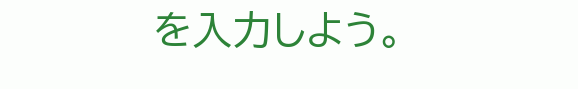を入力しよう。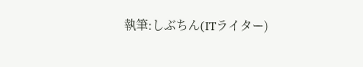執筆:しぶちん(ITライター)